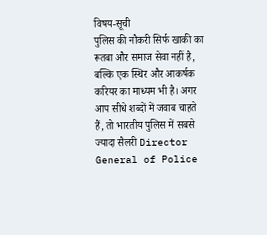विषय-सूची
पुलिस की नौकरी सिर्फ खाकी का रूतबा और समाज सेवा नहीं है, बल्कि एक स्थिर और आकर्षक करियर का माध्यम भी है। अगर आप सीधे शब्दों में जवाब चाहते हैं, तो भारतीय पुलिस में सबसे ज्यादा सैलरी Director General of Police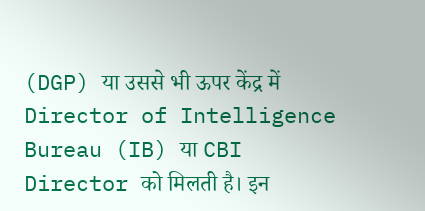(DGP) या उससे भी ऊपर केंद्र में Director of Intelligence Bureau (IB) या CBI Director को मिलती है। इन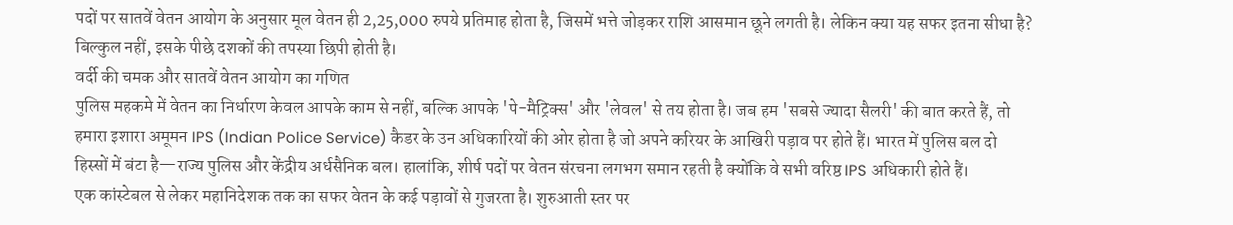पदों पर सातवें वेतन आयोग के अनुसार मूल वेतन ही 2,25,000 रुपये प्रतिमाह होता है, जिसमें भत्ते जोड़कर राशि आसमान छूने लगती है। लेकिन क्या यह सफर इतना सीधा है? बिल्कुल नहीं, इसके पीछे दशकों की तपस्या छिपी होती है।
वर्दी की चमक और सातवें वेतन आयोग का गणित
पुलिस महकमे में वेतन का निर्धारण केवल आपके काम से नहीं, बल्कि आपके 'पे-मैट्रिक्स' और 'लेवल' से तय होता है। जब हम 'सबसे ज्यादा सैलरी' की बात करते हैं, तो हमारा इशारा अमूमन IPS (Indian Police Service) कैडर के उन अधिकारियों की ओर होता है जो अपने करियर के आखिरी पड़ाव पर होते हैं। भारत में पुलिस बल दो हिस्सों में बंटा है—राज्य पुलिस और केंद्रीय अर्धसैनिक बल। हालांकि, शीर्ष पदों पर वेतन संरचना लगभग समान रहती है क्योंकि वे सभी वरिष्ठ IPS अधिकारी होते हैं।
एक कांस्टेबल से लेकर महानिदेशक तक का सफर वेतन के कई पड़ावों से गुजरता है। शुरुआती स्तर पर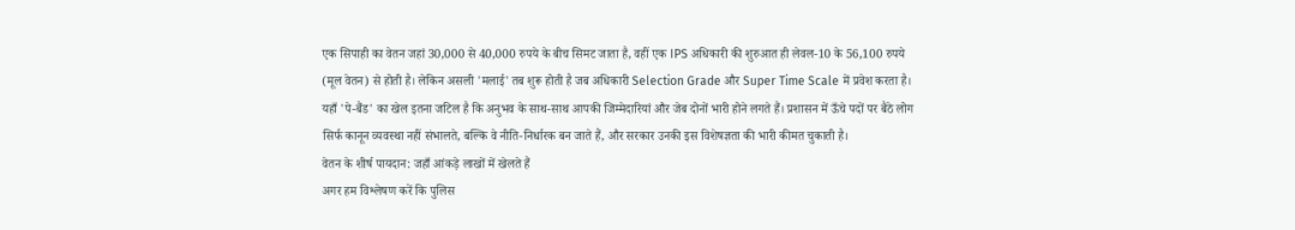एक सिपाही का वेतन जहां 30,000 से 40,000 रुपये के बीच सिमट जाता है, वहीं एक IPS अधिकारी की शुरुआत ही लेवल-10 के 56,100 रुपये (मूल वेतन) से होती है। लेकिन असली 'मलाई' तब शुरू होती है जब अधिकारी Selection Grade और Super Time Scale में प्रवेश करता है। यहाँ 'पे-बैंड' का खेल इतना जटिल है कि अनुभव के साथ-साथ आपकी जिम्मेदारियां और जेब दोनों भारी होने लगते हैं। प्रशासन में ऊँचे पदों पर बैठे लोग सिर्फ कानून व्यवस्था नहीं संभालते, बल्कि वे नीति-निर्धारक बन जाते हैं, और सरकार उनकी इस विशेषज्ञता की भारी कीमत चुकाती है।
वेतन के शीर्ष पायदान: जहाँ आंकड़े लाखों में खेलते हैं
अगर हम विश्लेषण करें कि पुलिस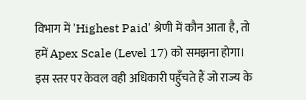विभाग में 'Highest Paid' श्रेणी में कौन आता है, तो हमें Apex Scale (Level 17) को समझना होगा। इस स्तर पर केवल वही अधिकारी पहुँचते हैं जो राज्य के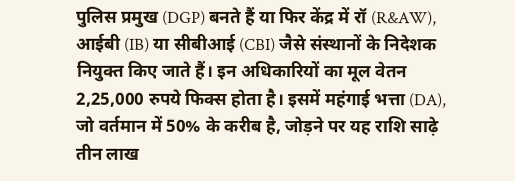पुलिस प्रमुख (DGP) बनते हैं या फिर केंद्र में रॉ (R&AW), आईबी (IB) या सीबीआई (CBI) जैसे संस्थानों के निदेशक नियुक्त किए जाते हैं। इन अधिकारियों का मूल वेतन 2,25,000 रुपये फिक्स होता है। इसमें महंगाई भत्ता (DA), जो वर्तमान में 50% के करीब है, जोड़ने पर यह राशि साढ़े तीन लाख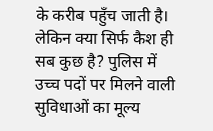के करीब पहुँच जाती है।
लेकिन क्या सिर्फ कैश ही सब कुछ है? पुलिस में उच्च पदों पर मिलने वाली सुविधाओं का मूल्य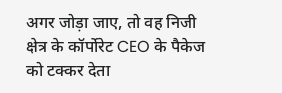अगर जोड़ा जाए, तो वह निजी क्षेत्र के कॉर्पोरेट CEO के पैकेज को टक्कर देता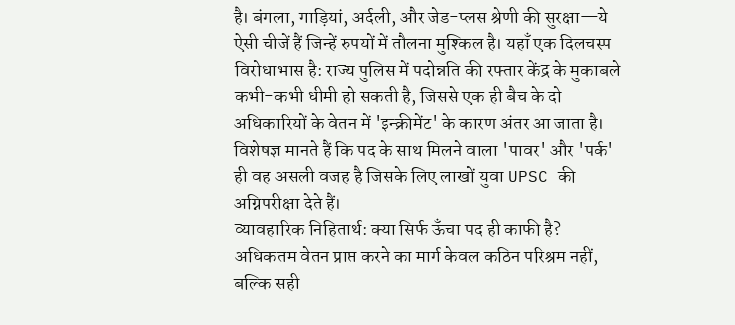है। बंगला, गाड़ियां, अर्दली, और जेड-प्लस श्रेणी की सुरक्षा—ये ऐसी चीजें हैं जिन्हें रुपयों में तौलना मुश्किल है। यहाँ एक दिलचस्प विरोधाभास है: राज्य पुलिस में पदोन्नति की रफ्तार केंद्र के मुकाबले कभी-कभी धीमी हो सकती है, जिससे एक ही बैच के दो अधिकारियों के वेतन में 'इन्क्रीमेंट' के कारण अंतर आ जाता है। विशेषज्ञ मानते हैं कि पद के साथ मिलने वाला 'पावर' और 'पर्क' ही वह असली वजह है जिसके लिए लाखों युवा UPSC की अग्निपरीक्षा देते हैं।
व्यावहारिक निहितार्थ: क्या सिर्फ ऊँचा पद ही काफी है?
अधिकतम वेतन प्राप्त करने का मार्ग केवल कठिन परिश्रम नहीं, बल्कि सही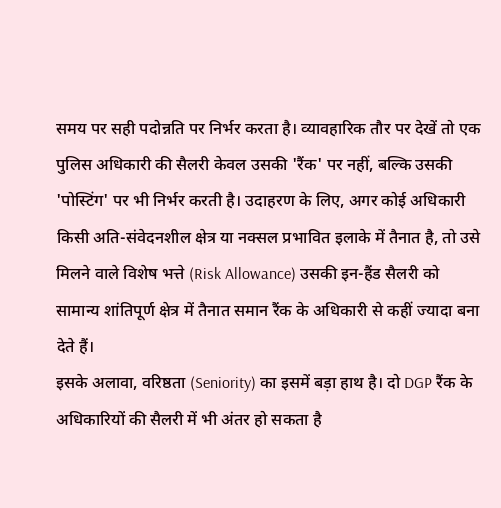समय पर सही पदोन्नति पर निर्भर करता है। व्यावहारिक तौर पर देखें तो एक पुलिस अधिकारी की सैलरी केवल उसकी 'रैंक' पर नहीं, बल्कि उसकी 'पोस्टिंग' पर भी निर्भर करती है। उदाहरण के लिए, अगर कोई अधिकारी किसी अति-संवेदनशील क्षेत्र या नक्सल प्रभावित इलाके में तैनात है, तो उसे मिलने वाले विशेष भत्ते (Risk Allowance) उसकी इन-हैंड सैलरी को सामान्य शांतिपूर्ण क्षेत्र में तैनात समान रैंक के अधिकारी से कहीं ज्यादा बना देते हैं।
इसके अलावा, वरिष्ठता (Seniority) का इसमें बड़ा हाथ है। दो DGP रैंक के अधिकारियों की सैलरी में भी अंतर हो सकता है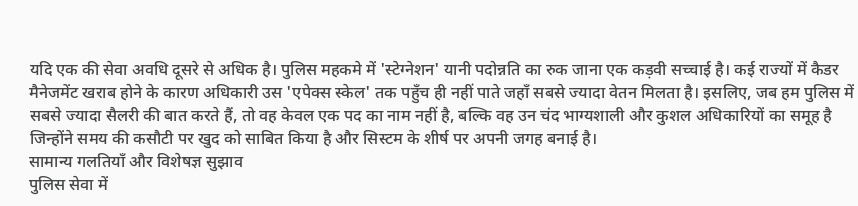यदि एक की सेवा अवधि दूसरे से अधिक है। पुलिस महकमे में 'स्टेग्नेशन' यानी पदोन्नति का रुक जाना एक कड़वी सच्चाई है। कई राज्यों में कैडर मैनेजमेंट खराब होने के कारण अधिकारी उस 'एपेक्स स्केल' तक पहुँच ही नहीं पाते जहाँ सबसे ज्यादा वेतन मिलता है। इसलिए, जब हम पुलिस में सबसे ज्यादा सैलरी की बात करते हैं, तो वह केवल एक पद का नाम नहीं है, बल्कि वह उन चंद भाग्यशाली और कुशल अधिकारियों का समूह है जिन्होंने समय की कसौटी पर खुद को साबित किया है और सिस्टम के शीर्ष पर अपनी जगह बनाई है।
सामान्य गलतियाँ और विशेषज्ञ सुझाव
पुलिस सेवा में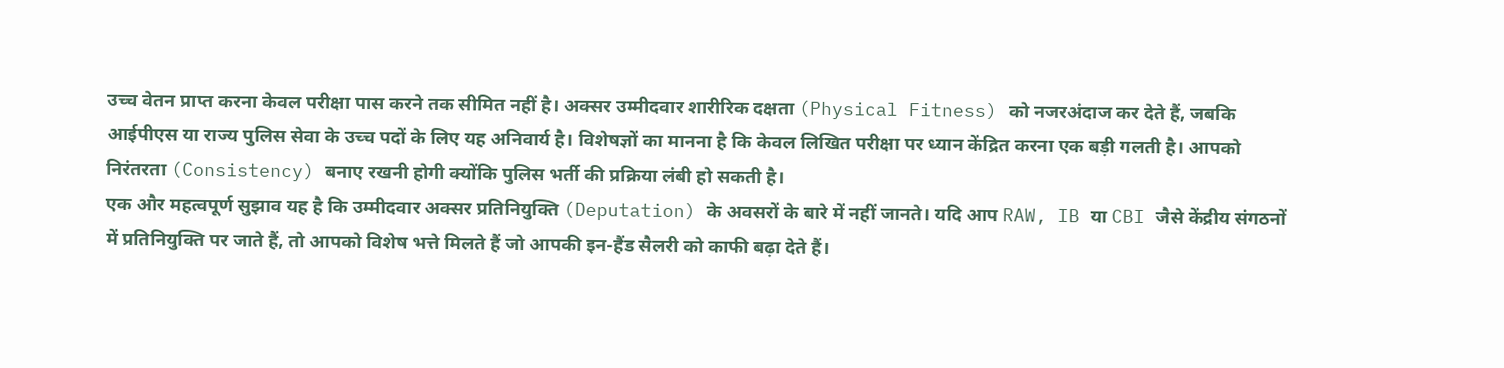उच्च वेतन प्राप्त करना केवल परीक्षा पास करने तक सीमित नहीं है। अक्सर उम्मीदवार शारीरिक दक्षता (Physical Fitness) को नजरअंदाज कर देते हैं, जबकि आईपीएस या राज्य पुलिस सेवा के उच्च पदों के लिए यह अनिवार्य है। विशेषज्ञों का मानना है कि केवल लिखित परीक्षा पर ध्यान केंद्रित करना एक बड़ी गलती है। आपको निरंतरता (Consistency) बनाए रखनी होगी क्योंकि पुलिस भर्ती की प्रक्रिया लंबी हो सकती है।
एक और महत्वपूर्ण सुझाव यह है कि उम्मीदवार अक्सर प्रतिनियुक्ति (Deputation) के अवसरों के बारे में नहीं जानते। यदि आप RAW, IB या CBI जैसे केंद्रीय संगठनों में प्रतिनियुक्ति पर जाते हैं, तो आपको विशेष भत्ते मिलते हैं जो आपकी इन-हैंड सैलरी को काफी बढ़ा देते हैं।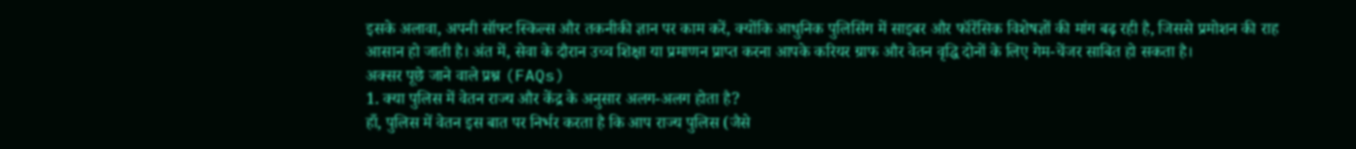इसके अलावा, अपनी सॉफ्ट स्किल्स और तकनीकी ज्ञान पर काम करें, क्योंकि आधुनिक पुलिसिंग में साइबर और फॉरेंसिक विशेषज्ञों की मांग बढ़ रही है, जिससे प्रमोशन की राह आसान हो जाती है। अंत में, सेवा के दौरान उच्च शिक्षा या प्रमाणन प्राप्त करना आपके करियर ग्राफ और वेतन वृद्धि दोनों के लिए गेम-चेंजर साबित हो सकता है।
अक्सर पूछे जाने वाले प्रश्न (FAQs)
1. क्या पुलिस में वेतन राज्य और केंद्र के अनुसार अलग-अलग होता है?
हाँ, पुलिस में वेतन इस बात पर निर्भर करता है कि आप राज्य पुलिस (जैसे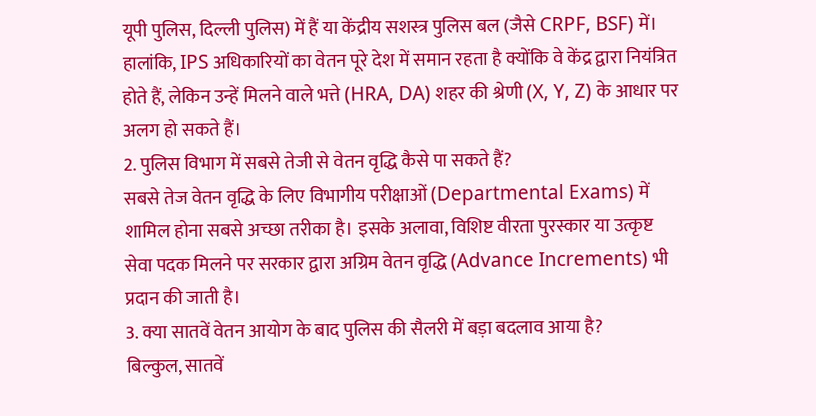यूपी पुलिस, दिल्ली पुलिस) में हैं या केंद्रीय सशस्त्र पुलिस बल (जैसे CRPF, BSF) में। हालांकि, IPS अधिकारियों का वेतन पूरे देश में समान रहता है क्योंकि वे केंद्र द्वारा नियंत्रित होते हैं, लेकिन उन्हें मिलने वाले भत्ते (HRA, DA) शहर की श्रेणी (X, Y, Z) के आधार पर अलग हो सकते हैं।
2. पुलिस विभाग में सबसे तेजी से वेतन वृद्धि कैसे पा सकते हैं?
सबसे तेज वेतन वृद्धि के लिए विभागीय परीक्षाओं (Departmental Exams) में शामिल होना सबसे अच्छा तरीका है। इसके अलावा, विशिष्ट वीरता पुरस्कार या उत्कृष्ट सेवा पदक मिलने पर सरकार द्वारा अग्रिम वेतन वृद्धि (Advance Increments) भी प्रदान की जाती है।
3. क्या सातवें वेतन आयोग के बाद पुलिस की सैलरी में बड़ा बदलाव आया है?
बिल्कुल, सातवें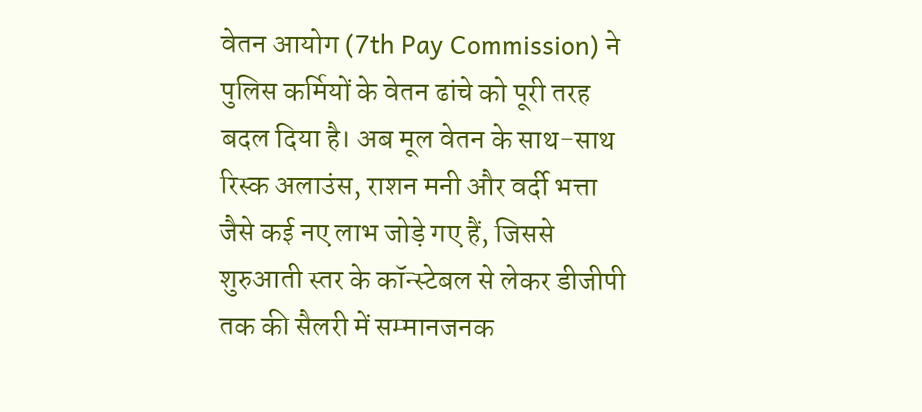वेतन आयोग (7th Pay Commission) ने पुलिस कर्मियों के वेतन ढांचे को पूरी तरह बदल दिया है। अब मूल वेतन के साथ-साथ रिस्क अलाउंस, राशन मनी और वर्दी भत्ता जैसे कई नए लाभ जोड़े गए हैं, जिससे शुरुआती स्तर के कॉन्स्टेबल से लेकर डीजीपी तक की सैलरी में सम्मानजनक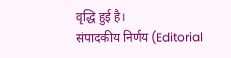वृद्धि हुई है।
संपादकीय निर्णय (Editorial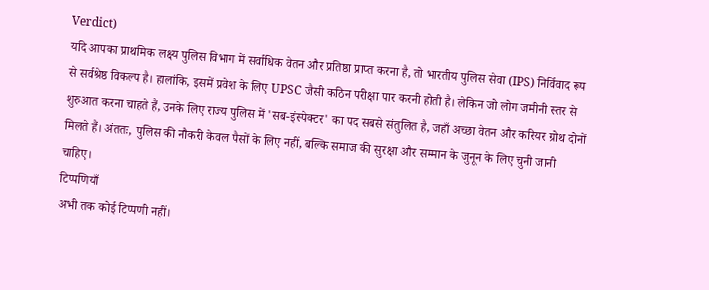Verdict)
यदि आपका प्राथमिक लक्ष्य पुलिस विभाग में सर्वाधिक वेतन और प्रतिष्ठा प्राप्त करना है, तो भारतीय पुलिस सेवा (IPS) निर्विवाद रूप से सर्वश्रेष्ठ विकल्प है। हालांकि, इसमें प्रवेश के लिए UPSC जैसी कठिन परीक्षा पार करनी होती है। लेकिन जो लोग जमीनी स्तर से शुरुआत करना चाहते हैं, उनके लिए राज्य पुलिस में 'सब-इंस्पेक्टर' का पद सबसे संतुलित है, जहाँ अच्छा वेतन और करियर ग्रोथ दोनों मिलते हैं। अंततः, पुलिस की नौकरी केवल पैसों के लिए नहीं, बल्कि समाज की सुरक्षा और सम्मान के जुनून के लिए चुनी जानी चाहिए।
टिप्पणियाँ
अभी तक कोई टिप्पणी नहीं।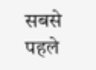सबसे पहले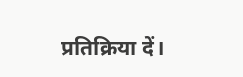प्रतिक्रिया दें।